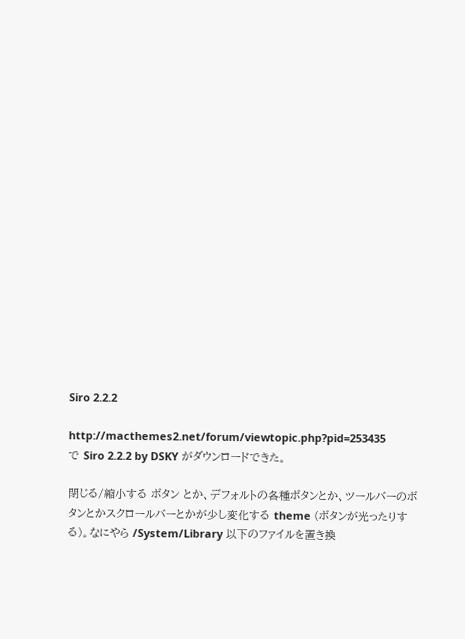Siro 2.2.2

http://macthemes2.net/forum/viewtopic.php?pid=253435
で Siro 2.2.2 by DSKY がダウンロードできた。

閉じる/縮小する ボタン とか、デフォルトの各種ボタンとか、ツールバーのボタンとかスクロールバーとかが少し変化する theme (ボタンが光ったりする)。なにやら /System/Library 以下のファイルを置き換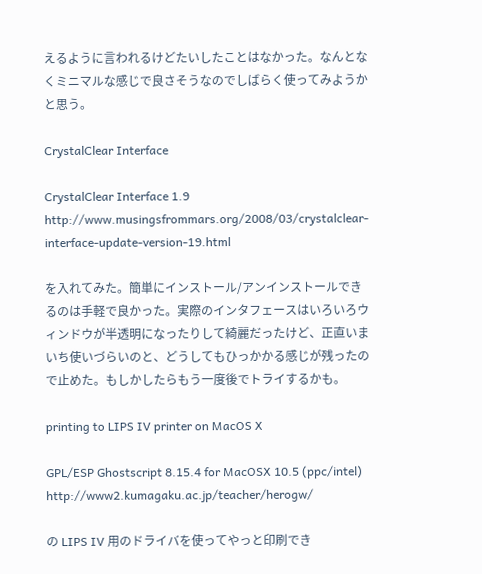えるように言われるけどたいしたことはなかった。なんとなくミニマルな感じで良さそうなのでしばらく使ってみようかと思う。

CrystalClear Interface

CrystalClear Interface 1.9
http://www.musingsfrommars.org/2008/03/crystalclear-interface-update-version-19.html

を入れてみた。簡単にインストール/アンインストールできるのは手軽で良かった。実際のインタフェースはいろいろウィンドウが半透明になったりして綺麗だったけど、正直いまいち使いづらいのと、どうしてもひっかかる感じが残ったので止めた。もしかしたらもう一度後でトライするかも。

printing to LIPS IV printer on MacOS X

GPL/ESP Ghostscript 8.15.4 for MacOSX 10.5 (ppc/intel)
http://www2.kumagaku.ac.jp/teacher/herogw/

の LIPS IV 用のドライバを使ってやっと印刷でき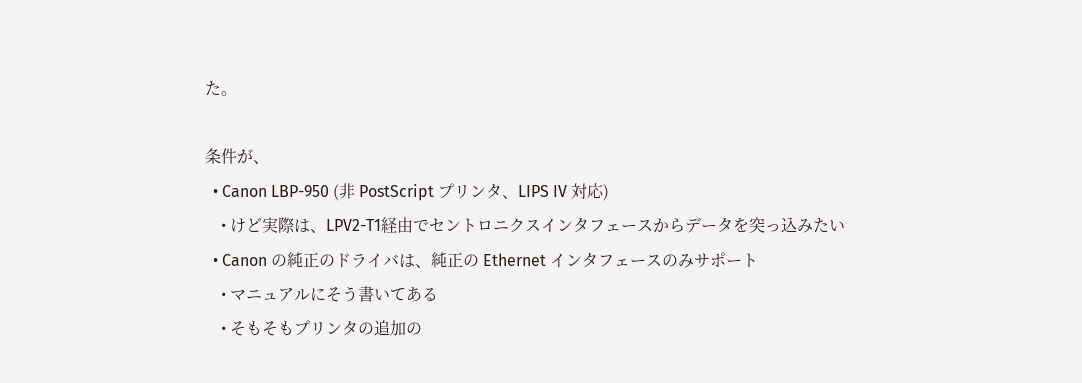た。

条件が、
  • Canon LBP-950 (非 PostScript プリンタ、LIPS IV 対応)
    • けど実際は、LPV2-T1経由でセントロニクスインタフェースからデータを突っ込みたい
  • Canon の純正のドライバは、純正の Ethernet インタフェースのみサポート
    • マニュアルにそう書いてある
    • そもそもプリンタの追加の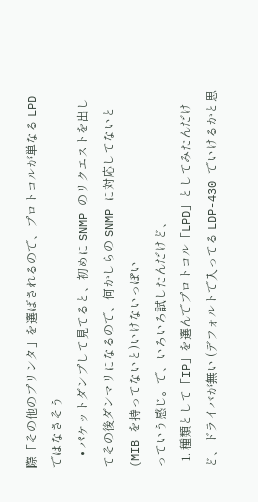際「その他のプリンタ」を選ばされるので、プロトコルが単なる LPD ではなさそう
    • パケットダンプして見てると、初めに SNMP のリクエストを出してその後ダンマリになるので、何かしらの SNMP に対応してないと(MIB を持ってないと)いけないっぽい
っていう感じ。で、いろいろ試したんだけど、
  1. 種類として「IP」を選んでプロトコル「LPD」としてみたんだけど、ドライバが無い (デフォルトで入ってる LDP-430 でいけるかと思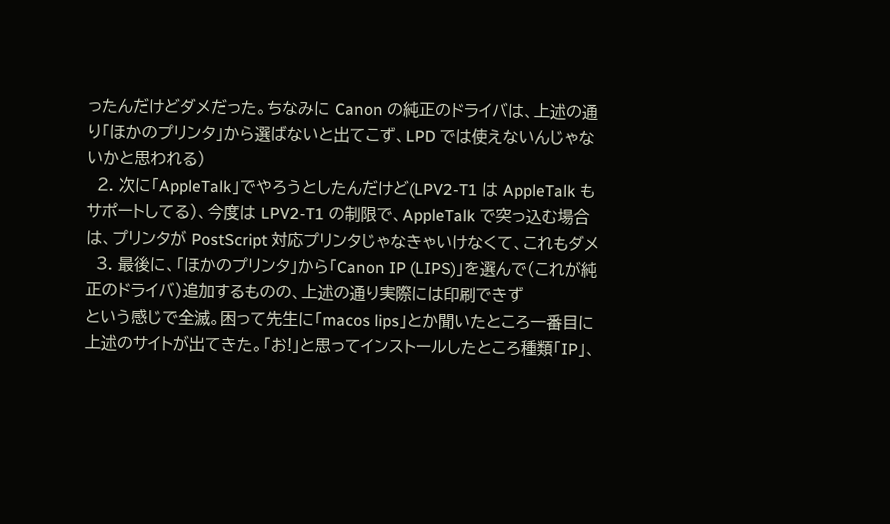ったんだけどダメだった。ちなみに Canon の純正のドライバは、上述の通り「ほかのプリンタ」から選ばないと出てこず、LPD では使えないんじゃないかと思われる)
  2. 次に「AppleTalk」でやろうとしたんだけど(LPV2-T1 は AppleTalk もサポートしてる)、今度は LPV2-T1 の制限で、AppleTalk で突っ込む場合は、プリンタが PostScript 対応プリンタじゃなきゃいけなくて、これもダメ
  3. 最後に、「ほかのプリンタ」から「Canon IP (LIPS)」を選んで(これが純正のドライバ)追加するものの、上述の通り実際には印刷できず
という感じで全滅。困って先生に「macos lips」とか聞いたところ一番目に上述のサイトが出てきた。「お!」と思ってインストールしたところ種類「IP」、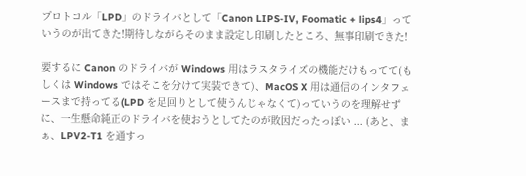プロトコル「LPD」のドライバとして「Canon LIPS-IV, Foomatic + lips4」っていうのが出てきた!期待しながらそのまま設定し印刷したところ、無事印刷できた!

要するに Canon のドライバが Windows 用はラスタライズの機能だけもってて(もしくは Windows ではそこを分けて実装できて)、MacOS X 用は通信のインタフェースまで持ってる(LPD を足回りとして使うんじゃなくて)っていうのを理解せずに、一生懸命純正のドライバを使おうとしてたのが敗因だったっぽい ... (あと、まぁ、LPV2-T1 を通すっ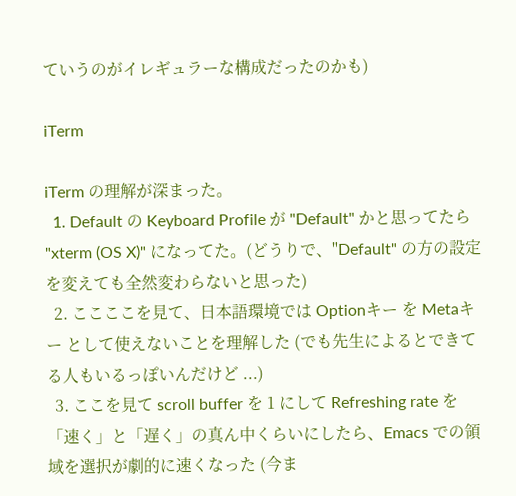ていうのがイレギュラーな構成だったのかも)

iTerm

iTerm の理解が深まった。
  1. Default の Keyboard Profile が "Default" かと思ってたら "xterm (OS X)" になってた。(どうりで、"Default" の方の設定を変えても全然変わらないと思った)
  2. ここここを見て、日本語環境では Optionキー を Metaキー として使えないことを理解した (でも先生によるとできてる人もいるっぽいんだけど ...)
  3. ここを見て scroll buffer を 1 にして Refreshing rate を「速く」と「遅く」の真ん中くらいにしたら、Emacs での領域を選択が劇的に速くなった (今ま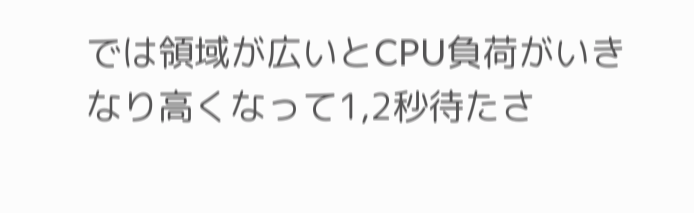では領域が広いとCPU負荷がいきなり高くなって1,2秒待たさ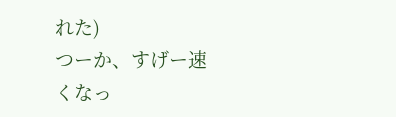れた)
つーか、すげー速くなっ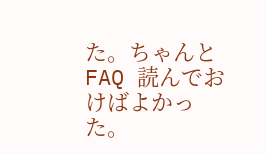た。ちゃんと FAQ 読んでおけばよかった。